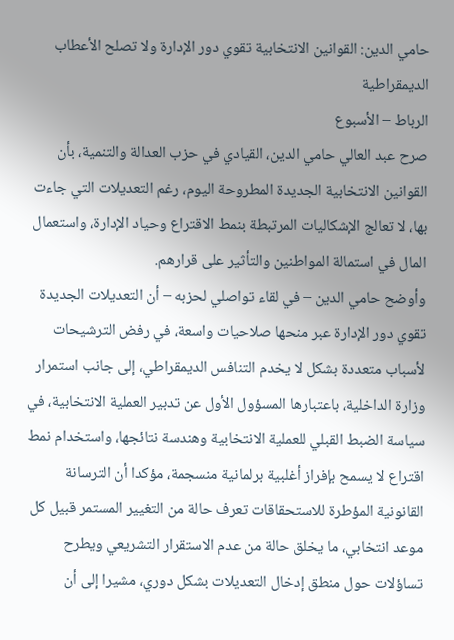حامي الدين: القوانين الانتخابية تقوي دور الإدارة ولا تصلح الأعطاب الديمقراطية
الرباط – الأسبوع
صرح عبد العالي حامي الدين، القيادي في حزب العدالة والتنمية، بأن القوانين الانتخابية الجديدة المطروحة اليوم، رغم التعديلات التي جاءت بها، لا تعالج الإشكاليات المرتبطة بنمط الاقتراع وحياد الإدارة، واستعمال المال في استمالة المواطنين والتأثير على قرارهم.
وأوضح حامي الدين – في لقاء تواصلي لحزبه – أن التعديلات الجديدة تقوي دور الإدارة عبر منحها صلاحيات واسعة، في رفض الترشيحات لأسباب متعددة بشكل لا يخدم التنافس الديمقراطي، إلى جانب استمرار وزارة الداخلية، باعتبارها المسؤول الأول عن تدبير العملية الانتخابية، في سياسة الضبط القبلي للعملية الانتخابية وهندسة نتائجها، واستخدام نمط اقتراع لا يسمح بإفراز أغلبية برلمانية منسجمة، مؤكدا أن الترسانة القانونية المؤطرة للاستحقاقات تعرف حالة من التغيير المستمر قبيل كل موعد انتخابي، ما يخلق حالة من عدم الاستقرار التشريعي ويطرح تساؤلات حول منطق إدخال التعديلات بشكل دوري، مشيرا إلى أن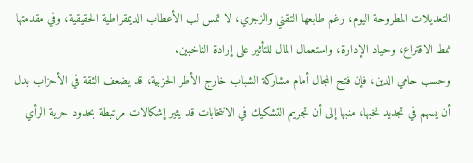التعديلات المطروحة اليوم، رغم طابعها التقني والزجري، لا تمس لب الأعطاب الديمقراطية الحقيقية، وفي مقدمتها نمط الاقتراع، وحياد الإدارة، واستعمال المال للتأثير على إرادة الناخبين.
وحسب حامي الدين، فإن فتح المجال أمام مشاركة الشباب خارج الأطر الحزبية، قد يضعف الثقة في الأحزاب بدل أن يسهم في تجديد نخبها، منبها إلى أن تجريم التشكيك في الانتخابات قد يثير إشكالات مرتبطة بحدود حرية الرأي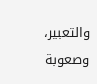والتعبير، وصعوبة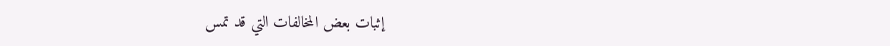إثبات بعض المخالفات التي قد تمس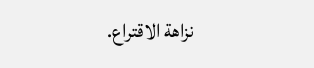نزاهة الاقتراع.